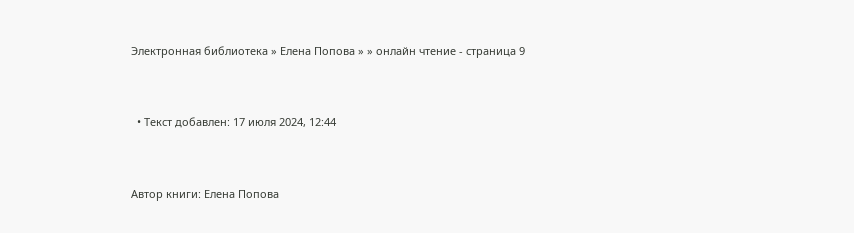Электронная библиотека » Елена Попова » » онлайн чтение - страница 9


  • Текст добавлен: 17 июля 2024, 12:44


Автор книги: Елена Попова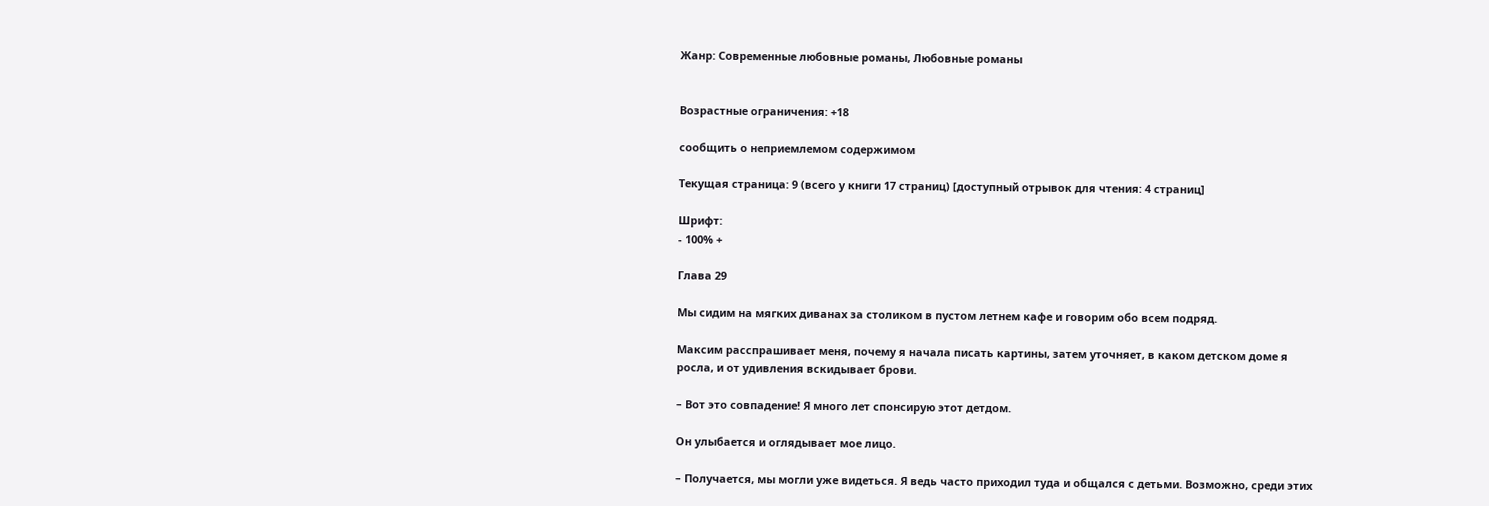Жанр: Современные любовные романы, Любовные романы


Возрастные ограничения: +18

сообщить о неприемлемом содержимом

Текущая страница: 9 (всего у книги 17 страниц) [доступный отрывок для чтения: 4 страниц]

Шрифт:
- 100% +

Глава 29

Мы сидим на мягких диванах за столиком в пустом летнем кафе и говорим обо всем подряд.

Максим расспрашивает меня, почему я начала писать картины, затем уточняет, в каком детском доме я росла, и от удивления вскидывает брови.

– Вот это совпадение! Я много лет спонсирую этот детдом.

Он улыбается и оглядывает мое лицо.

– Получается, мы могли уже видеться. Я ведь часто приходил туда и общался с детьми. Возможно, среди этих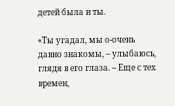детей была и ты.

«Ты угадал, мы о-очень давно знакомы, – улыбаюсь, глядя в его глаза. – Еще с тех времен,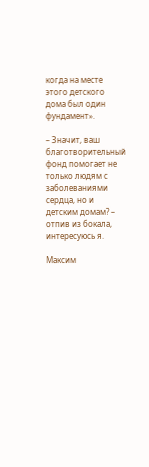когда на месте этого детского дома был один фундамент».

– Значит, ваш благотворительный фонд помогает не только людям с заболеваниями сердца, но и детским домам? – отпив из бокала, интересуюсь я.

Максим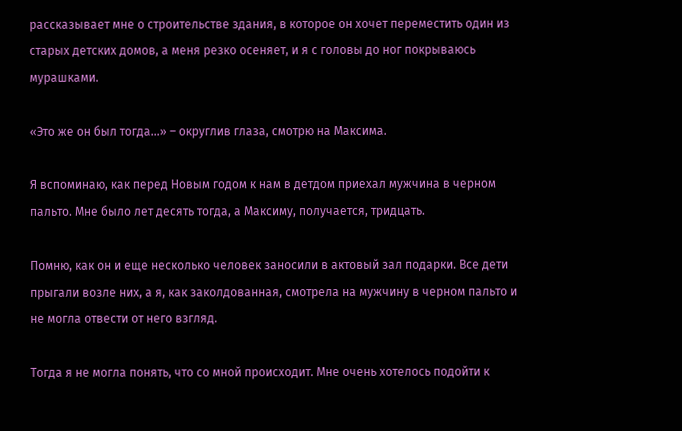рассказывает мне о строительстве здания, в которое он хочет переместить один из старых детских домов, а меня резко осеняет, и я с головы до ног покрываюсь мурашками.

«Это же он был тогда…» – округлив глаза, смотрю на Максима.

Я вспоминаю, как перед Новым годом к нам в детдом приехал мужчина в черном пальто. Мне было лет десять тогда, а Максиму, получается, тридцать.

Помню, как он и еще несколько человек заносили в актовый зал подарки. Все дети прыгали возле них, а я, как заколдованная, смотрела на мужчину в черном пальто и не могла отвести от него взгляд.

Тогда я не могла понять, что со мной происходит. Мне очень хотелось подойти к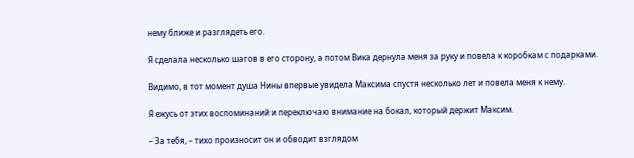нему ближе и разглядеть его.

Я сделала несколько шагов в его сторону, а потом Вика дернула меня за руку и повела к коробкам с подарками.

Видимо, в тот момент душа Нины впервые увидела Максима спустя несколько лет и повела меня к нему.

Я ежусь от этих воспоминаний и переключаю внимание на бокал, который держит Максим.

– За тебя, – тихо произносит он и обводит взглядом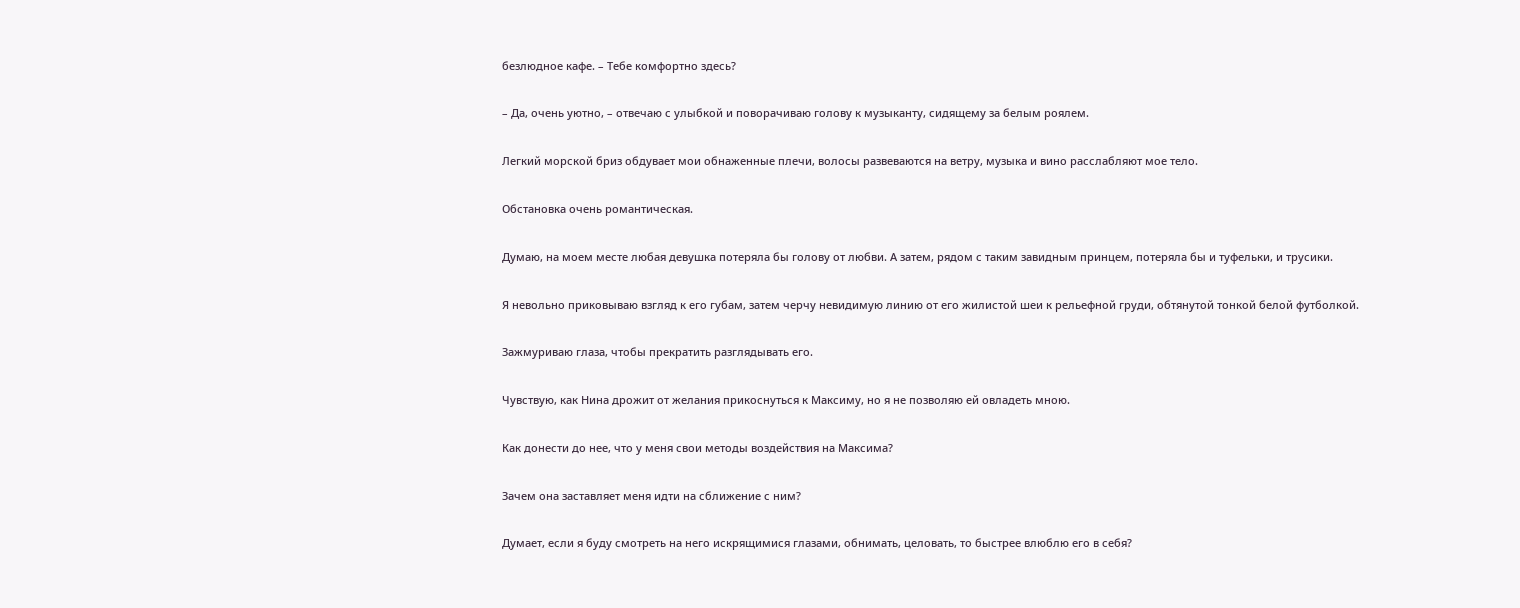безлюдное кафе. – Тебе комфортно здесь?

– Да, очень уютно, – отвечаю с улыбкой и поворачиваю голову к музыканту, сидящему за белым роялем.

Легкий морской бриз обдувает мои обнаженные плечи, волосы развеваются на ветру, музыка и вино расслабляют мое тело.

Обстановка очень романтическая.

Думаю, на моем месте любая девушка потеряла бы голову от любви. А затем, рядом с таким завидным принцем, потеряла бы и туфельки, и трусики.

Я невольно приковываю взгляд к его губам, затем черчу невидимую линию от его жилистой шеи к рельефной груди, обтянутой тонкой белой футболкой.

Зажмуриваю глаза, чтобы прекратить разглядывать его.

Чувствую, как Нина дрожит от желания прикоснуться к Максиму, но я не позволяю ей овладеть мною.

Как донести до нее, что у меня свои методы воздействия на Максима?

Зачем она заставляет меня идти на сближение с ним?

Думает, если я буду смотреть на него искрящимися глазами, обнимать, целовать, то быстрее влюблю его в себя?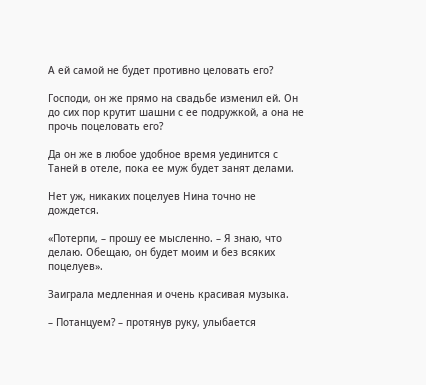А ей самой не будет противно целовать его?

Господи, он же прямо на свадьбе изменил ей. Он до сих пор крутит шашни с ее подружкой, а она не прочь поцеловать его?

Да он же в любое удобное время уединится с Таней в отеле, пока ее муж будет занят делами.

Нет уж, никаких поцелуев Нина точно не дождется.

«Потерпи, – прошу ее мысленно. – Я знаю, что делаю. Обещаю, он будет моим и без всяких поцелуев».

Заиграла медленная и очень красивая музыка.

– Потанцуем? – протянув руку, улыбается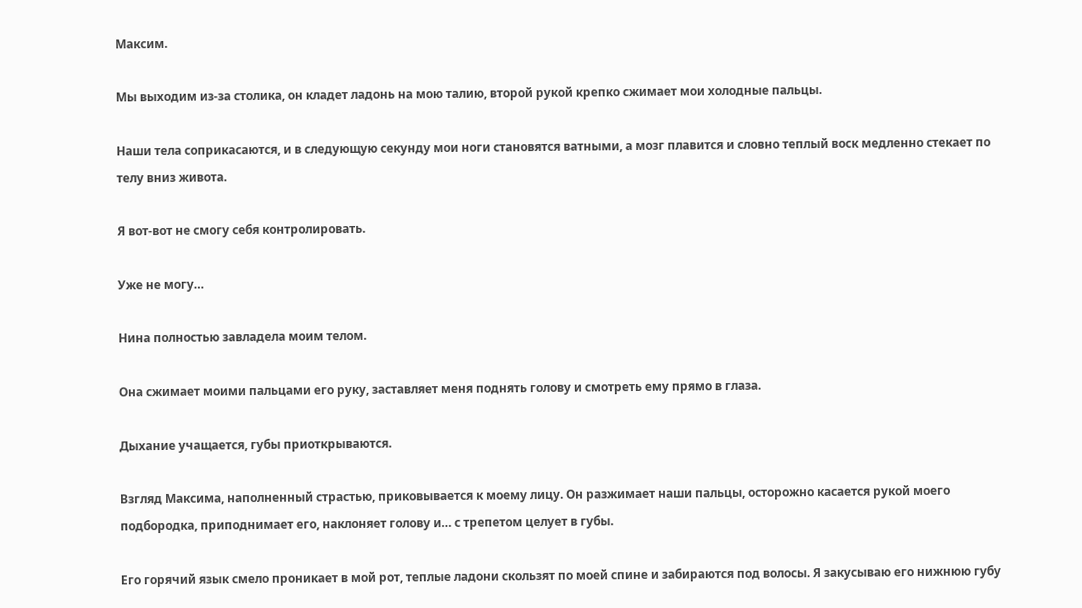Максим.

Мы выходим из-за столика, он кладет ладонь на мою талию, второй рукой крепко сжимает мои холодные пальцы.

Наши тела соприкасаются, и в следующую секунду мои ноги становятся ватными, а мозг плавится и словно теплый воск медленно стекает по телу вниз живота.

Я вот-вот не смогу себя контролировать.

Уже не могу…

Нина полностью завладела моим телом.

Она сжимает моими пальцами его руку, заставляет меня поднять голову и смотреть ему прямо в глаза.

Дыхание учащается, губы приоткрываются.

Взгляд Максима, наполненный страстью, приковывается к моему лицу. Он разжимает наши пальцы, осторожно касается рукой моего подбородка, приподнимает его, наклоняет голову и… с трепетом целует в губы.

Его горячий язык смело проникает в мой рот, теплые ладони скользят по моей спине и забираются под волосы. Я закусываю его нижнюю губу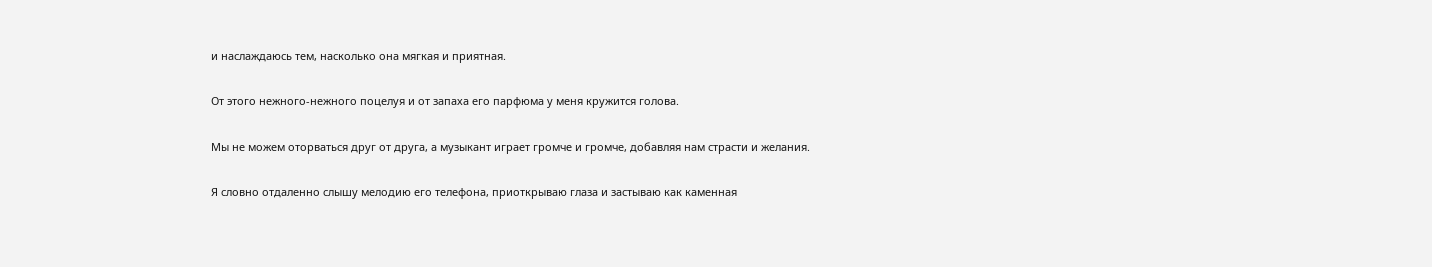и наслаждаюсь тем, насколько она мягкая и приятная.

От этого нежного-нежного поцелуя и от запаха его парфюма у меня кружится голова.

Мы не можем оторваться друг от друга, а музыкант играет громче и громче, добавляя нам страсти и желания.

Я словно отдаленно слышу мелодию его телефона, приоткрываю глаза и застываю как каменная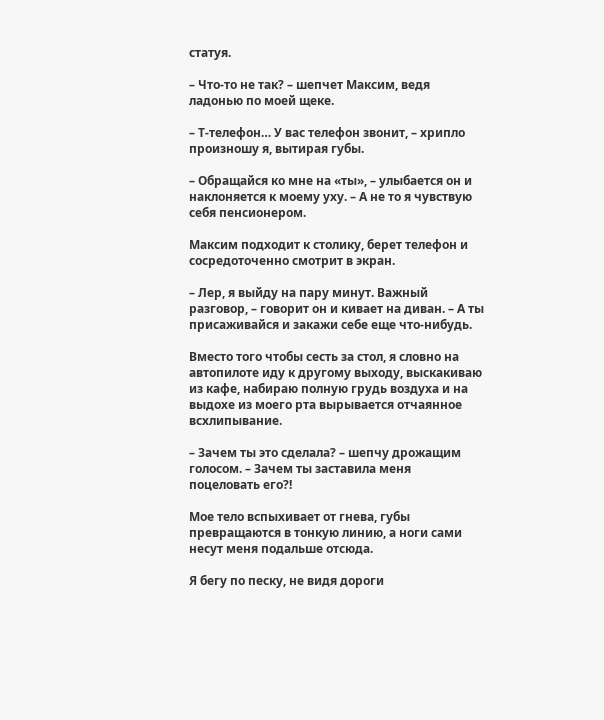статуя.

– Что-то не так? – шепчет Максим, ведя ладонью по моей щеке.

– Т-телефон… У вас телефон звонит, – хрипло произношу я, вытирая губы.

– Обращайся ко мне на «ты», – улыбается он и наклоняется к моему уху. – А не то я чувствую себя пенсионером.

Максим подходит к столику, берет телефон и сосредоточенно смотрит в экран.

– Лер, я выйду на пару минут. Важный разговор, – говорит он и кивает на диван. – А ты присаживайся и закажи себе еще что-нибудь.

Вместо того чтобы сесть за стол, я словно на автопилоте иду к другому выходу, выскакиваю из кафе, набираю полную грудь воздуха и на выдохе из моего рта вырывается отчаянное всхлипывание.

– Зачем ты это сделала? – шепчу дрожащим голосом. – Зачем ты заставила меня поцеловать его?!

Мое тело вспыхивает от гнева, губы превращаются в тонкую линию, а ноги сами несут меня подальше отсюда.

Я бегу по песку, не видя дороги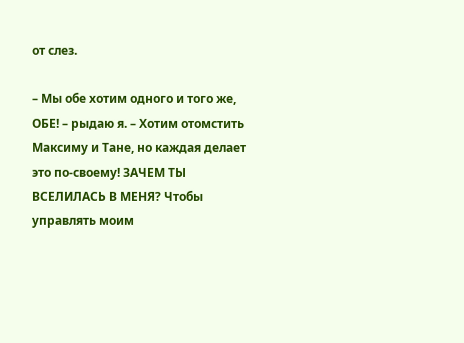от слез.

– Мы обе хотим одного и того же, ОБЕ! – рыдаю я. – Хотим отомстить Максиму и Тане, но каждая делает это по-своему! ЗАЧЕМ ТЫ ВСЕЛИЛАСЬ В МЕНЯ? Чтобы управлять моим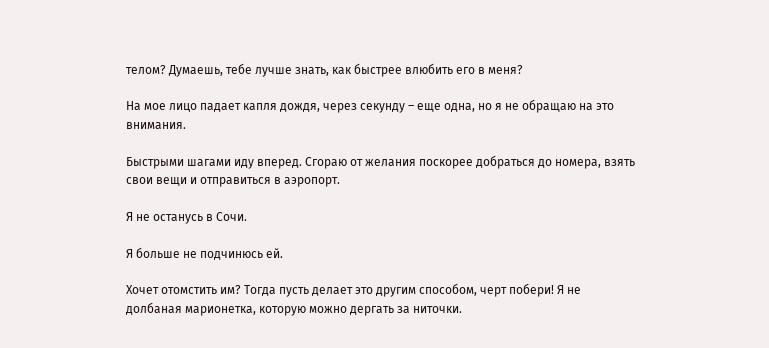телом? Думаешь, тебе лучше знать, как быстрее влюбить его в меня?

На мое лицо падает капля дождя, через секунду – еще одна, но я не обращаю на это внимания.

Быстрыми шагами иду вперед. Сгораю от желания поскорее добраться до номера, взять свои вещи и отправиться в аэропорт.

Я не останусь в Сочи.

Я больше не подчинюсь ей.

Хочет отомстить им? Тогда пусть делает это другим способом, черт побери! Я не долбаная марионетка, которую можно дергать за ниточки.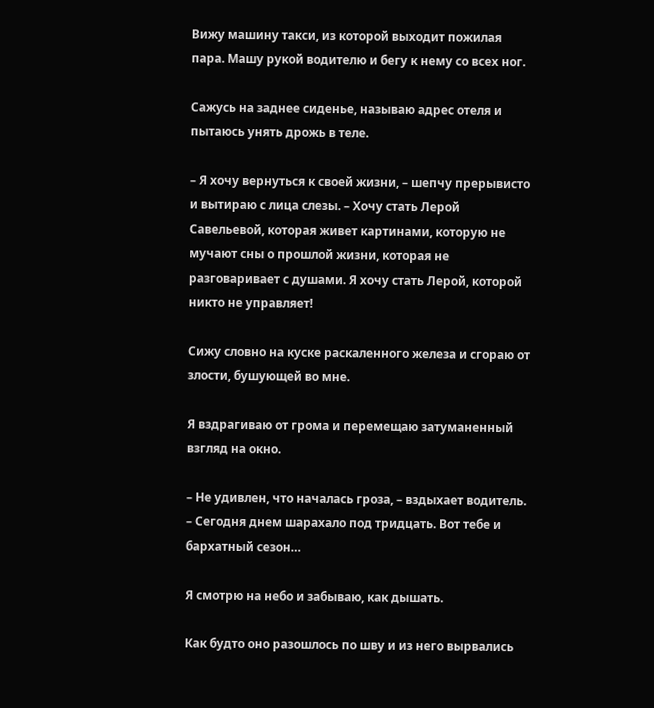Вижу машину такси, из которой выходит пожилая пара. Машу рукой водителю и бегу к нему со всех ног.

Сажусь на заднее сиденье, называю адрес отеля и пытаюсь унять дрожь в теле.

– Я хочу вернуться к своей жизни, – шепчу прерывисто и вытираю с лица слезы. – Хочу стать Лерой Савельевой, которая живет картинами, которую не мучают сны о прошлой жизни, которая не разговаривает с душами. Я хочу стать Лерой, которой никто не управляет!

Сижу словно на куске раскаленного железа и сгораю от злости, бушующей во мне.

Я вздрагиваю от грома и перемещаю затуманенный взгляд на окно.

– Не удивлен, что началась гроза, – вздыхает водитель. – Сегодня днем шарахало под тридцать. Вот тебе и бархатный сезон…

Я смотрю на небо и забываю, как дышать.

Как будто оно разошлось по шву и из него вырвались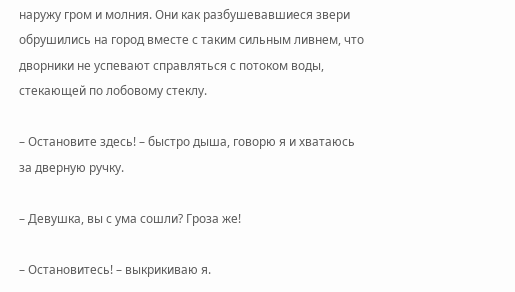наружу гром и молния. Они как разбушевавшиеся звери обрушились на город вместе с таким сильным ливнем, что дворники не успевают справляться с потоком воды, стекающей по лобовому стеклу.

– Остановите здесь! – быстро дыша, говорю я и хватаюсь за дверную ручку.

– Девушка, вы с ума сошли? Гроза же!

– Остановитесь! – выкрикиваю я.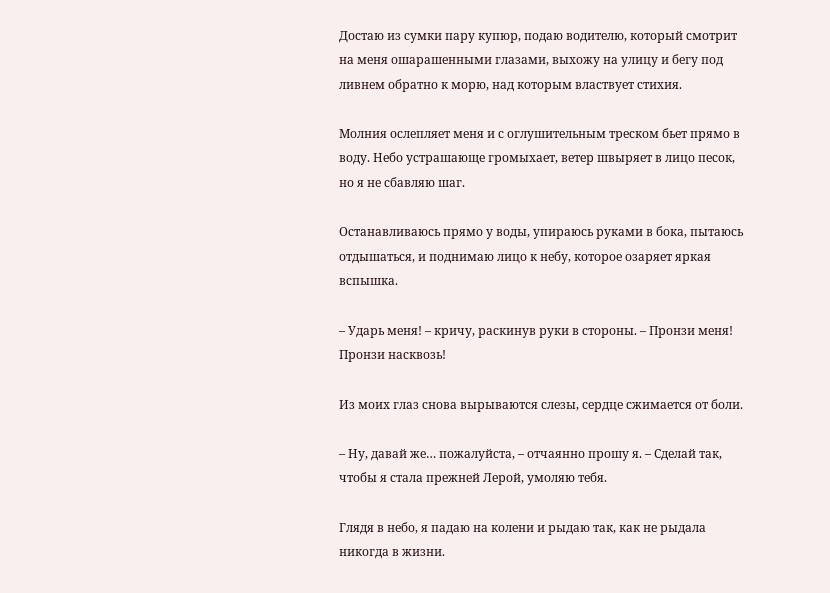Достаю из сумки пару купюр, подаю водителю, который смотрит на меня ошарашенными глазами, выхожу на улицу и бегу под ливнем обратно к морю, над которым властвует стихия.

Молния ослепляет меня и с оглушительным треском бьет прямо в воду. Небо устрашающе громыхает, ветер швыряет в лицо песок, но я не сбавляю шаг.

Останавливаюсь прямо у воды, упираюсь руками в бока, пытаюсь отдышаться, и поднимаю лицо к небу, которое озаряет яркая вспышка.

– Ударь меня! – кричу, раскинув руки в стороны. – Пронзи меня! Пронзи насквозь!

Из моих глаз снова вырываются слезы, сердце сжимается от боли.

– Ну, давай же… пожалуйста, – отчаянно прошу я. – Сделай так, чтобы я стала прежней Лерой, умоляю тебя.

Глядя в небо, я падаю на колени и рыдаю так, как не рыдала никогда в жизни.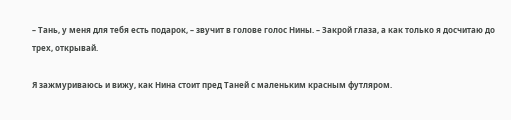– Тань, у меня для тебя есть подарок, – звучит в голове голос Нины. – Закрой глаза, а как только я досчитаю до трех, открывай.

Я зажмуриваюсь и вижу, как Нина стоит пред Таней с маленьким красным футляром.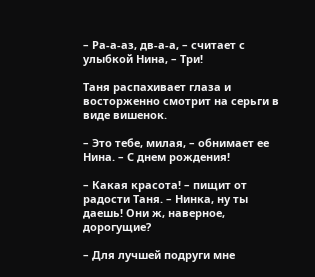– Ра-а-аз, дв-а-а, – считает с улыбкой Нина, – Три!

Таня распахивает глаза и восторженно смотрит на серьги в виде вишенок.

– Это тебе, милая, – обнимает ее Нина. – С днем рождения!

– Какая красота! – пищит от радости Таня. – Нинка, ну ты даешь! Они ж, наверное, дорогущие?

– Для лучшей подруги мне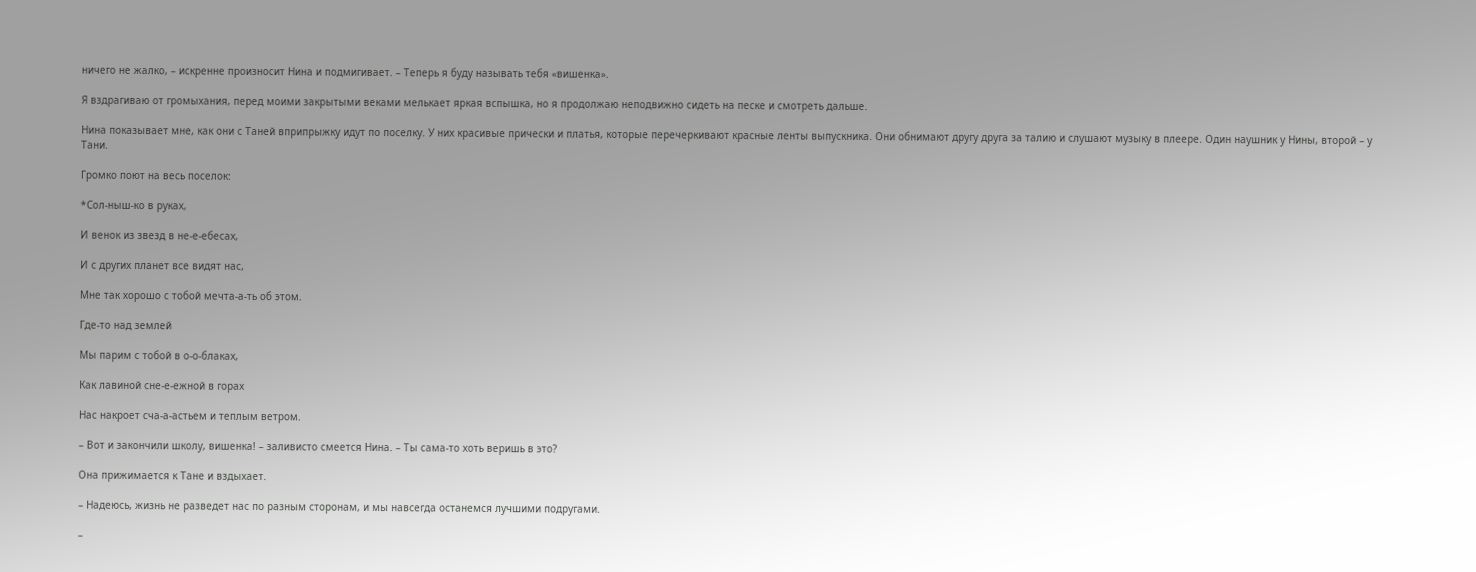ничего не жалко, – искренне произносит Нина и подмигивает. – Теперь я буду называть тебя «вишенка».

Я вздрагиваю от громыхания, перед моими закрытыми веками мелькает яркая вспышка, но я продолжаю неподвижно сидеть на песке и смотреть дальше.

Нина показывает мне, как они с Таней вприпрыжку идут по поселку. У них красивые прически и платья, которые перечеркивают красные ленты выпускника. Они обнимают другу друга за талию и слушают музыку в плеере. Один наушник у Нины, второй – у Тани.

Громко поют на весь поселок:

*Сол-ныш-ко в руках,

И венок из звезд в не-е-ебесах,

И с других планет все видят нас,

Мне так хорошо с тобой мечта-а-ть об этом.

Где-то над землей

Мы парим с тобой в о-о-блаках,

Как лавиной сне-е-ежной в горах

Нас накроет сча-а-астьем и теплым ветром.

– Вот и закончили школу, вишенка! – заливисто смеется Нина. – Ты сама-то хоть веришь в это?

Она прижимается к Тане и вздыхает.

– Надеюсь, жизнь не разведет нас по разным сторонам, и мы навсегда останемся лучшими подругами.

–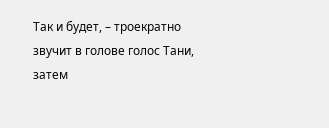Так и будет, – троекратно звучит в голове голос Тани, затем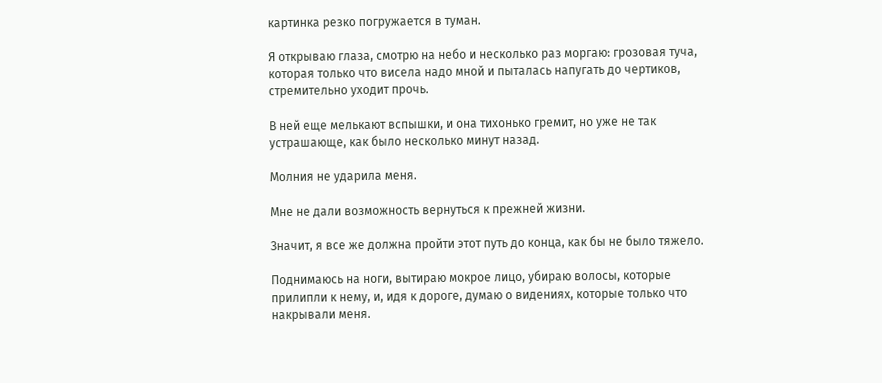картинка резко погружается в туман.

Я открываю глаза, смотрю на небо и несколько раз моргаю: грозовая туча, которая только что висела надо мной и пыталась напугать до чертиков, стремительно уходит прочь.

В ней еще мелькают вспышки, и она тихонько гремит, но уже не так устрашающе, как было несколько минут назад.

Молния не ударила меня.

Мне не дали возможность вернуться к прежней жизни.

Значит, я все же должна пройти этот путь до конца, как бы не было тяжело.

Поднимаюсь на ноги, вытираю мокрое лицо, убираю волосы, которые прилипли к нему, и, идя к дороге, думаю о видениях, которые только что накрывали меня.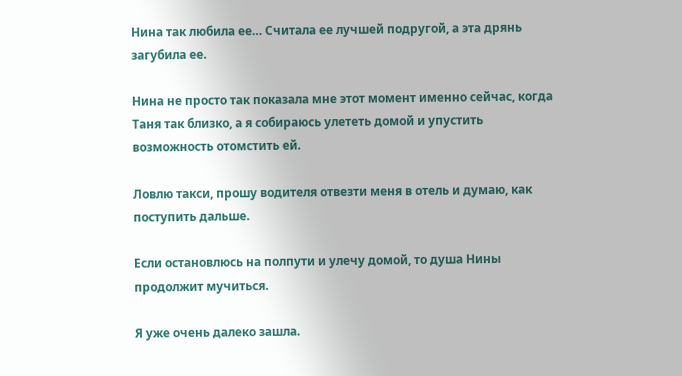Нина так любила ее… Считала ее лучшей подругой, а эта дрянь загубила ее.

Нина не просто так показала мне этот момент именно сейчас, когда Таня так близко, а я собираюсь улететь домой и упустить возможность отомстить ей.

Ловлю такси, прошу водителя отвезти меня в отель и думаю, как поступить дальше.

Если остановлюсь на полпути и улечу домой, то душа Нины продолжит мучиться.

Я уже очень далеко зашла.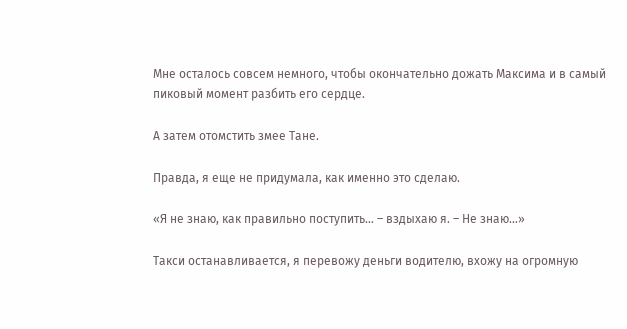Мне осталось совсем немного, чтобы окончательно дожать Максима и в самый пиковый момент разбить его сердце.

А затем отомстить змее Тане.

Правда, я еще не придумала, как именно это сделаю.

«Я не знаю, как правильно поступить… – вздыхаю я. – Не знаю…»

Такси останавливается, я перевожу деньги водителю, вхожу на огромную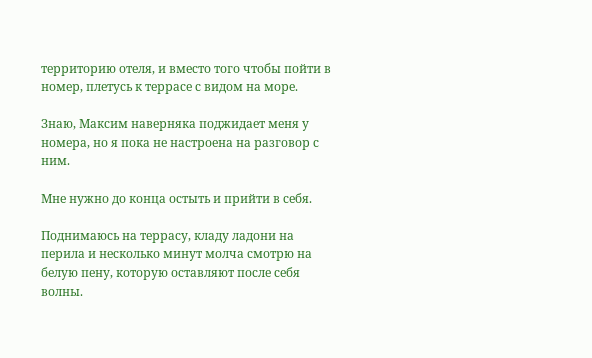территорию отеля, и вместо того чтобы пойти в номер, плетусь к террасе с видом на море.

Знаю, Максим наверняка поджидает меня у номера, но я пока не настроена на разговор с ним.

Мне нужно до конца остыть и прийти в себя.

Поднимаюсь на террасу, кладу ладони на перила и несколько минут молча смотрю на белую пену, которую оставляют после себя волны.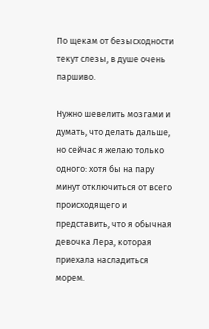По щекам от безысходности текут слезы, в душе очень паршиво.

Нужно шевелить мозгами и думать, что делать дальше, но сейчас я желаю только одного: хотя бы на пару минут отключиться от всего происходящего и представить, что я обычная девочка Лера, которая приехала насладиться морем.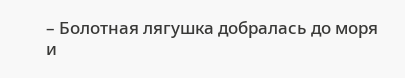– Болотная лягушка добралась до моря и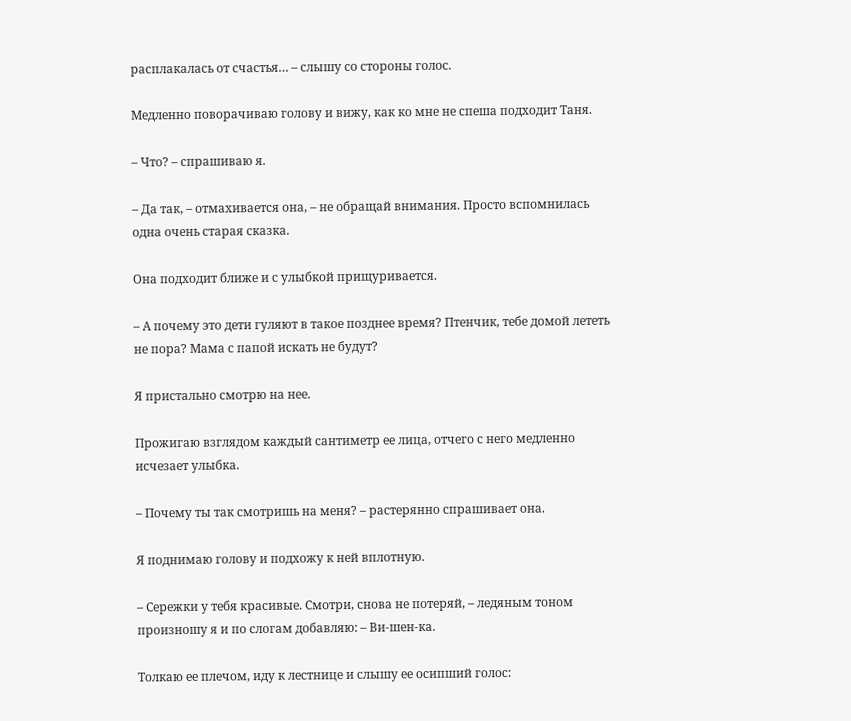расплакалась от счастья… – слышу со стороны голос.

Медленно поворачиваю голову и вижу, как ко мне не спеша подходит Таня.

– Что? – спрашиваю я.

– Да так, – отмахивается она, – не обращай внимания. Просто вспомнилась одна очень старая сказка.

Она подходит ближе и с улыбкой прищуривается.

– А почему это дети гуляют в такое позднее время? Птенчик, тебе домой лететь не пора? Мама с папой искать не будут?

Я пристально смотрю на нее.

Прожигаю взглядом каждый сантиметр ее лица, отчего с него медленно исчезает улыбка.

– Почему ты так смотришь на меня? – растерянно спрашивает она.

Я поднимаю голову и подхожу к ней вплотную.

– Сережки у тебя красивые. Смотри, снова не потеряй, – ледяным тоном произношу я и по слогам добавляю: – Ви-шен-ка.

Толкаю ее плечом, иду к лестнице и слышу ее осипший голос: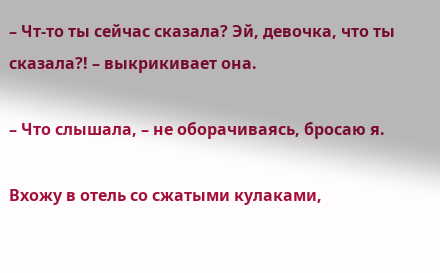– Чт-то ты сейчас сказала? Эй, девочка, что ты сказала?! – выкрикивает она.

– Что слышала, – не оборачиваясь, бросаю я.

Вхожу в отель со сжатыми кулаками,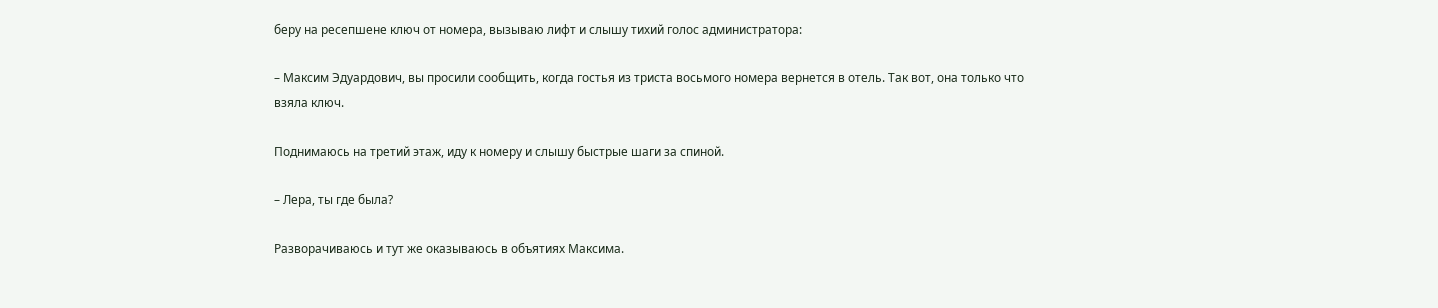беру на ресепшене ключ от номера, вызываю лифт и слышу тихий голос администратора:

– Максим Эдуардович, вы просили сообщить, когда гостья из триста восьмого номера вернется в отель. Так вот, она только что взяла ключ.

Поднимаюсь на третий этаж, иду к номеру и слышу быстрые шаги за спиной.

– Лера, ты где была?

Разворачиваюсь и тут же оказываюсь в объятиях Максима.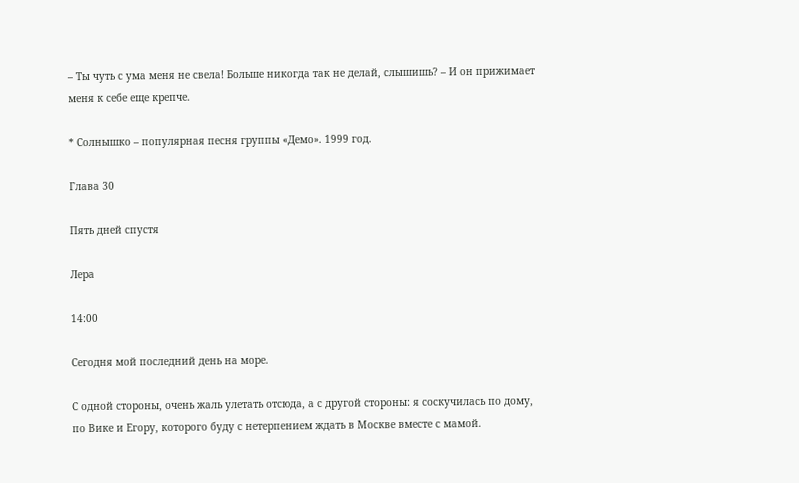– Ты чуть с ума меня не свела! Больше никогда так не делай, слышишь? – И он прижимает меня к себе еще крепче.

* Солнышко – популярная песня группы «Демо». 1999 год.

Глава 30

Пять дней спустя

Лера

14:00

Сегодня мой последний день на море.

С одной стороны, очень жаль улетать отсюда, а с другой стороны: я соскучилась по дому, по Вике и Егору, которого буду с нетерпением ждать в Москве вместе с мамой.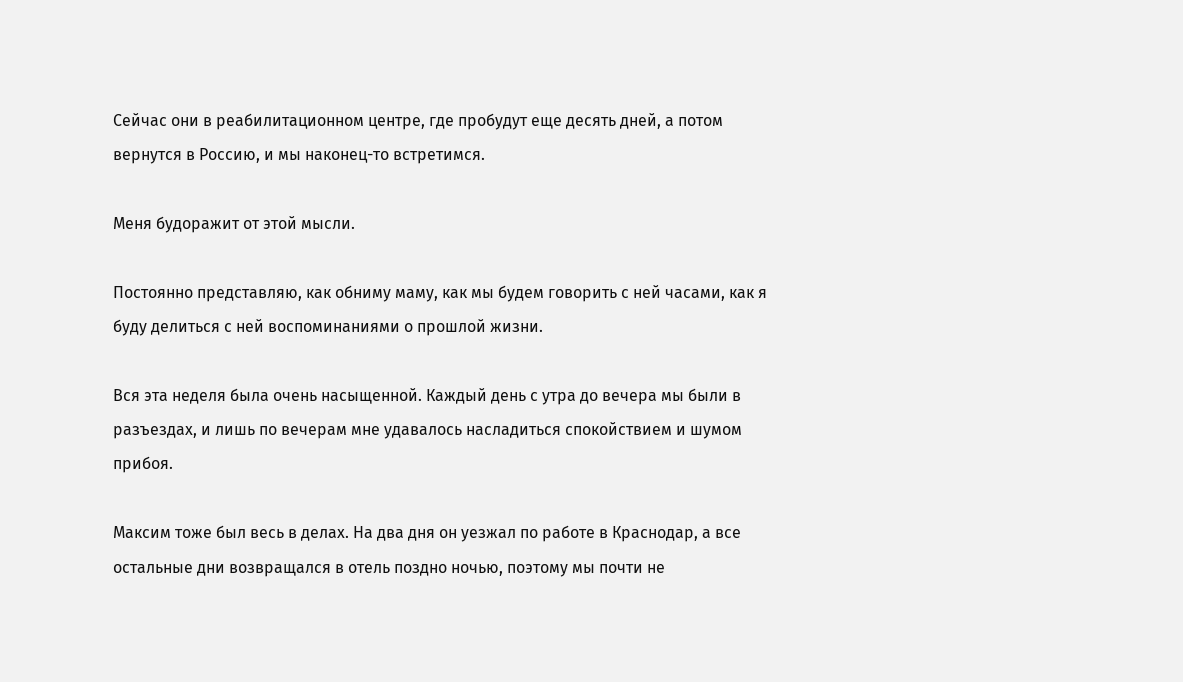Сейчас они в реабилитационном центре, где пробудут еще десять дней, а потом вернутся в Россию, и мы наконец-то встретимся.

Меня будоражит от этой мысли.

Постоянно представляю, как обниму маму, как мы будем говорить с ней часами, как я буду делиться с ней воспоминаниями о прошлой жизни.

Вся эта неделя была очень насыщенной. Каждый день с утра до вечера мы были в разъездах, и лишь по вечерам мне удавалось насладиться спокойствием и шумом прибоя.

Максим тоже был весь в делах. На два дня он уезжал по работе в Краснодар, а все остальные дни возвращался в отель поздно ночью, поэтому мы почти не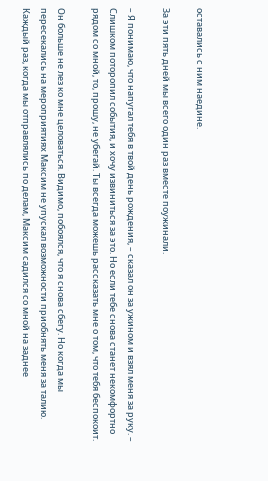оставались с ним наедине.

За эти пять дней мы всего один раз вместе поужинали.

– Я понимаю, что напугал тебя в твой день рождения, – сказал он за ужином и взял меня за руку. – Слишком поторопил события, и хочу извиниться за это. Но если тебе снова станет некомфортно рядом со мной, то, прошу, не убегай. Ты всегда можешь рассказать мне о том, что тебя беспокоит.

Он больше не лез ко мне целоваться. Видимо, побоялся, что я снова сбегу. Но когда мы пересекались на мероприятиях Максим не упускал возможности приобнять меня за талию. Каждый раз, когда мы отправлялись по делам, Максим садился со мной на заднее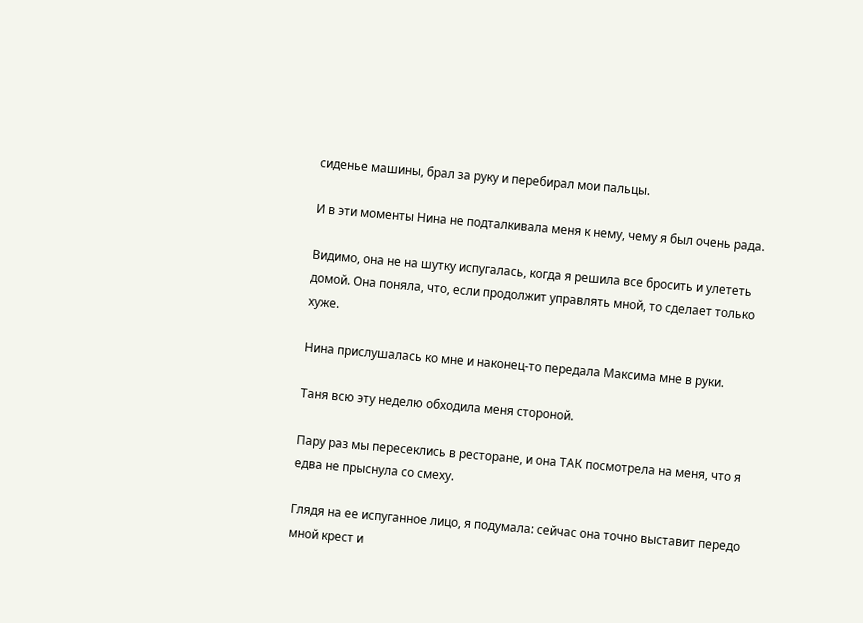сиденье машины, брал за руку и перебирал мои пальцы.

И в эти моменты Нина не подталкивала меня к нему, чему я был очень рада.

Видимо, она не на шутку испугалась, когда я решила все бросить и улететь домой. Она поняла, что, если продолжит управлять мной, то сделает только хуже.

Нина прислушалась ко мне и наконец-то передала Максима мне в руки.

Таня всю эту неделю обходила меня стороной.

Пару раз мы пересеклись в ресторане, и она ТАК посмотрела на меня, что я едва не прыснула со смеху.

Глядя на ее испуганное лицо, я подумала: сейчас она точно выставит передо мной крест и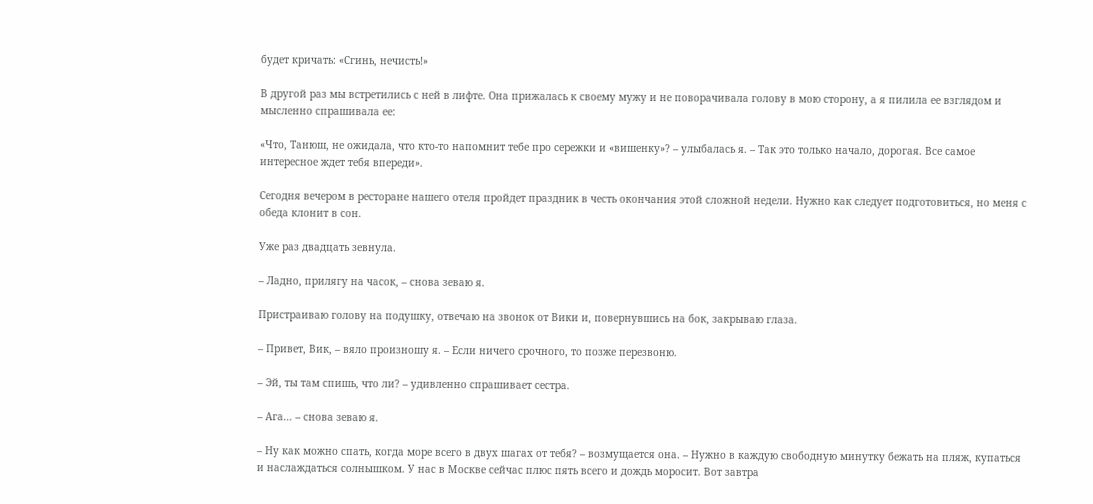будет кричать: «Сгинь, нечисть!»

В другой раз мы встретились с ней в лифте. Она прижалась к своему мужу и не поворачивала голову в мою сторону, а я пилила ее взглядом и мысленно спрашивала ее:

«Что, Танюш, не ожидала, что кто-то напомнит тебе про сережки и «вишенку»? – улыбалась я. – Так это только начало, дорогая. Все самое интересное ждет тебя впереди».

Сегодня вечером в ресторане нашего отеля пройдет праздник в честь окончания этой сложной недели. Нужно как следует подготовиться, но меня с обеда клонит в сон.

Уже раз двадцать зевнула.

– Ладно, прилягу на часок, – снова зеваю я.

Пристраиваю голову на подушку, отвечаю на звонок от Вики и, повернувшись на бок, закрываю глаза.

– Привет, Вик, – вяло произношу я. – Если ничего срочного, то позже перезвоню.

– Эй, ты там спишь, что ли? – удивленно спрашивает сестра.

– Ага… – снова зеваю я.

– Ну как можно спать, когда море всего в двух шагах от тебя? – возмущается она. – Нужно в каждую свободную минутку бежать на пляж, купаться и наслаждаться солнышком. У нас в Москве сейчас плюс пять всего и дождь моросит. Вот завтра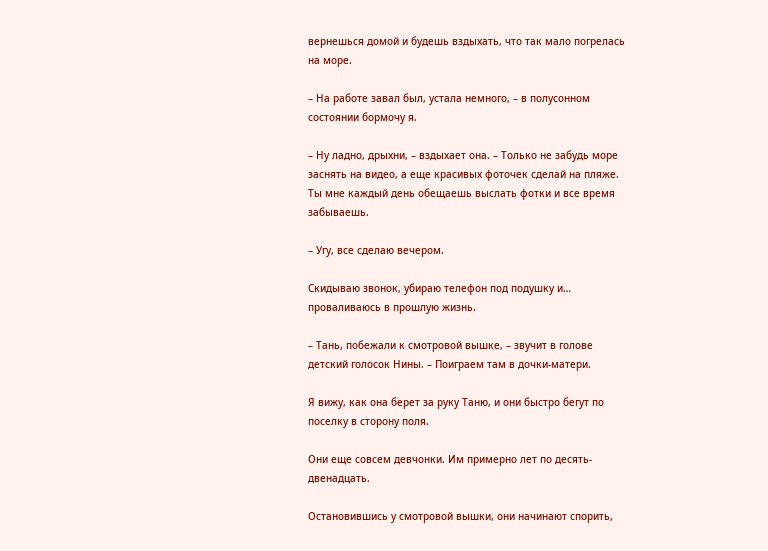вернешься домой и будешь вздыхать, что так мало погрелась на море.

– На работе завал был, устала немного, – в полусонном состоянии бормочу я.

– Ну ладно, дрыхни, – вздыхает она. – Только не забудь море заснять на видео, а еще красивых фоточек сделай на пляже. Ты мне каждый день обещаешь выслать фотки и все время забываешь.

– Угу, все сделаю вечером.

Скидываю звонок, убираю телефон под подушку и… проваливаюсь в прошлую жизнь.

– Тань, побежали к смотровой вышке, – звучит в голове детский голосок Нины. – Поиграем там в дочки-матери.

Я вижу, как она берет за руку Таню, и они быстро бегут по поселку в сторону поля.

Они еще совсем девчонки. Им примерно лет по десять-двенадцать.

Остановившись у смотровой вышки, они начинают спорить,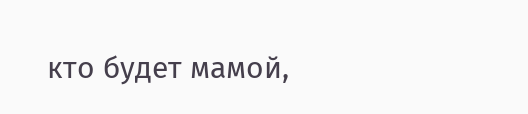кто будет мамой,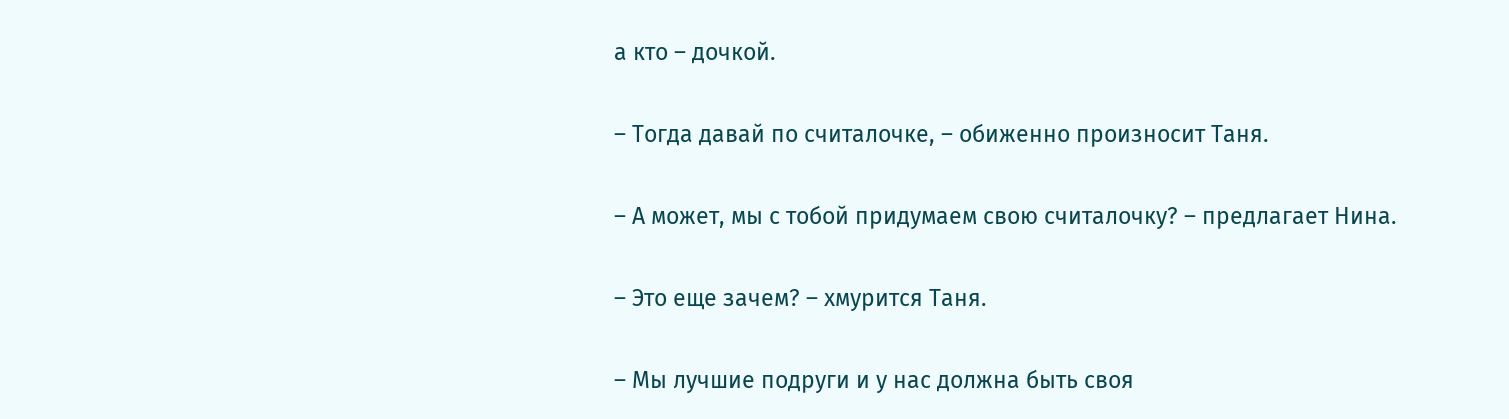а кто – дочкой.

– Тогда давай по считалочке, – обиженно произносит Таня.

– А может, мы с тобой придумаем свою считалочку? – предлагает Нина.

– Это еще зачем? – хмурится Таня.

– Мы лучшие подруги и у нас должна быть своя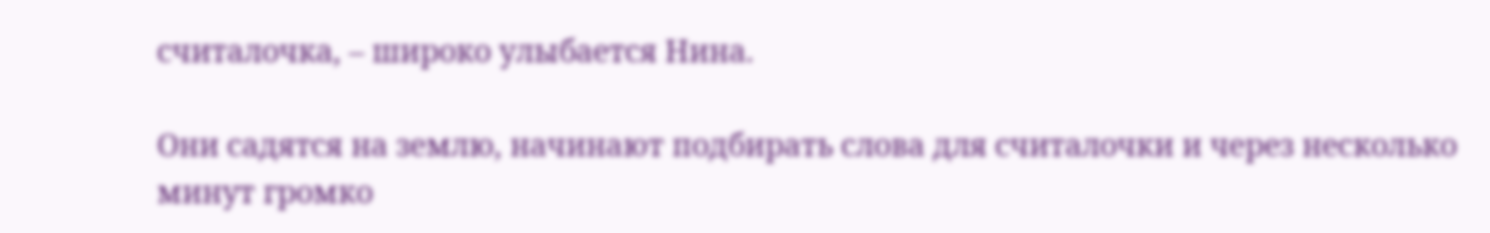считалочка, – широко улыбается Нина.

Они садятся на землю, начинают подбирать слова для считалочки и через несколько минут громко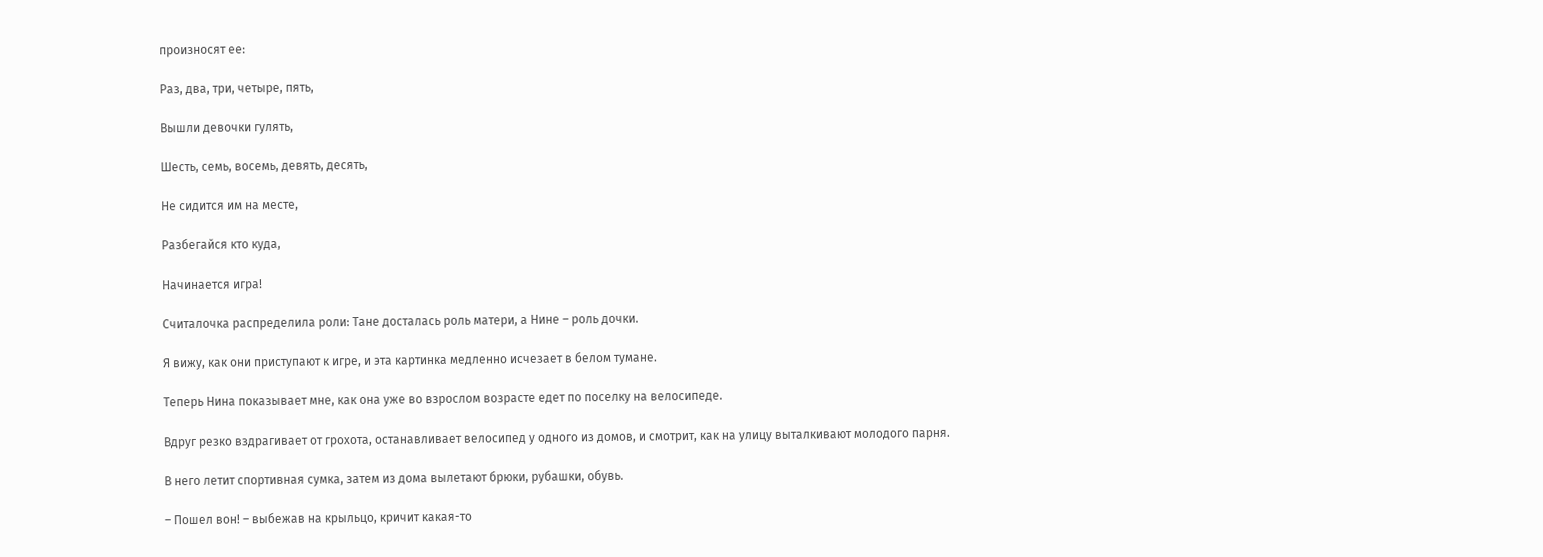произносят ее:

Раз, два, три, четыре, пять,

Вышли девочки гулять,

Шесть, семь, восемь, девять, десять,

Не сидится им на месте,

Разбегайся кто куда,

Начинается игра!

Считалочка распределила роли: Тане досталась роль матери, а Нине – роль дочки.

Я вижу, как они приступают к игре, и эта картинка медленно исчезает в белом тумане.

Теперь Нина показывает мне, как она уже во взрослом возрасте едет по поселку на велосипеде.

Вдруг резко вздрагивает от грохота, останавливает велосипед у одного из домов, и смотрит, как на улицу выталкивают молодого парня.

В него летит спортивная сумка, затем из дома вылетают брюки, рубашки, обувь.

– Пошел вон! – выбежав на крыльцо, кричит какая-то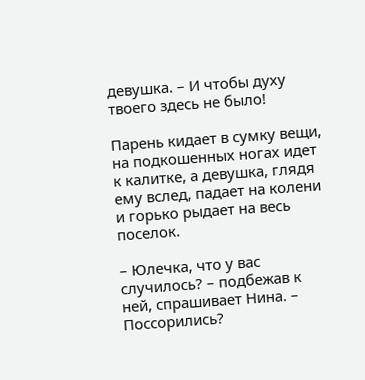девушка. – И чтобы духу твоего здесь не было!

Парень кидает в сумку вещи, на подкошенных ногах идет к калитке, а девушка, глядя ему вслед, падает на колени и горько рыдает на весь поселок.

– Юлечка, что у вас случилось? – подбежав к ней, спрашивает Нина. – Поссорились?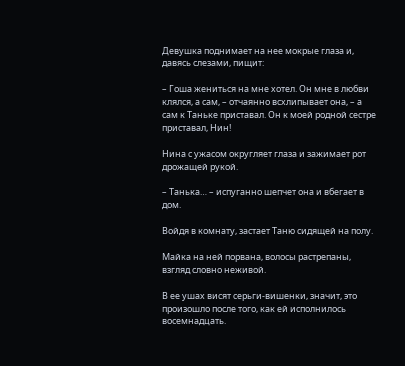Девушка поднимает на нее мокрые глаза и, давясь слезами, пищит:

– Гоша жениться на мне хотел. Он мне в любви клялся, а сам, – отчаянно всхлипывает она, – а сам к Таньке приставал. Он к моей родной сестре приставал, Нин!

Нина с ужасом округляет глаза и зажимает рот дрожащей рукой.

– Танька… – испуганно шепчет она и вбегает в дом.

Войдя в комнату, застает Таню сидящей на полу.

Майка на ней порвана, волосы растрепаны, взгляд словно неживой.

В ее ушах висят серьги-вишенки, значит, это произошло после того, как ей исполнилось восемнадцать.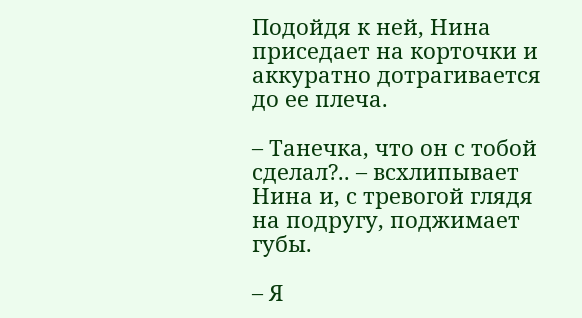Подойдя к ней, Нина приседает на корточки и аккуратно дотрагивается до ее плеча.

– Танечка, что он с тобой сделал?.. – всхлипывает Нина и, с тревогой глядя на подругу, поджимает губы.

– Я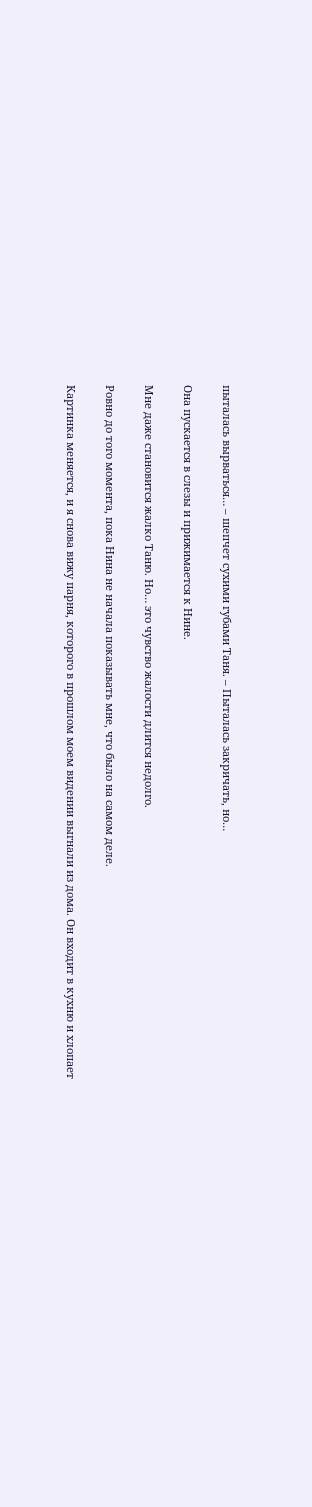пыталась вырваться… – шепчет сухими губами Таня. – Пыталась закричать, но…

Она пускается в слезы и прижимается к Нине.

Мне даже становится жалко Таню. Но… это чувство жалости длится недолго.

Ровно до того момента, пока Нина не начала показывать мне, что было на самом деле.

Картинка меняется, и я снова вижу парня, которого в прошлом моем видении выгнали из дома. Он входит в кухню и хлопает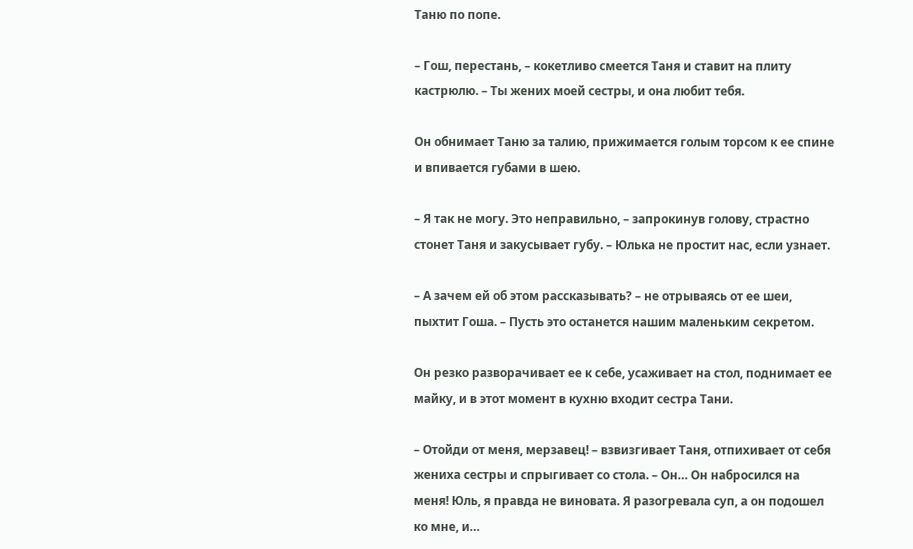Таню по попе.

– Гош, перестань, – кокетливо смеется Таня и ставит на плиту кастрюлю. – Ты жених моей сестры, и она любит тебя.

Он обнимает Таню за талию, прижимается голым торсом к ее спине и впивается губами в шею.

– Я так не могу. Это неправильно, – запрокинув голову, страстно стонет Таня и закусывает губу. – Юлька не простит нас, если узнает.

– А зачем ей об этом рассказывать? – не отрываясь от ее шеи, пыхтит Гоша. – Пусть это останется нашим маленьким секретом.

Он резко разворачивает ее к себе, усаживает на стол, поднимает ее майку, и в этот момент в кухню входит сестра Тани.

– Отойди от меня, мерзавец! – взвизгивает Таня, отпихивает от себя жениха сестры и спрыгивает со стола. – Он… Он набросился на меня! Юль, я правда не виновата. Я разогревала суп, а он подошел ко мне, и…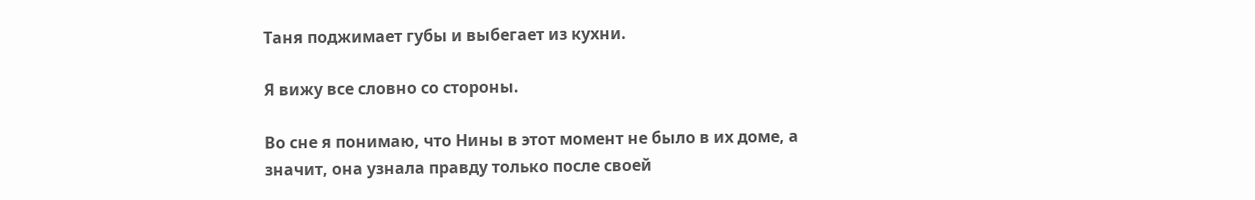Таня поджимает губы и выбегает из кухни.

Я вижу все словно со стороны.

Во сне я понимаю, что Нины в этот момент не было в их доме, а значит, она узнала правду только после своей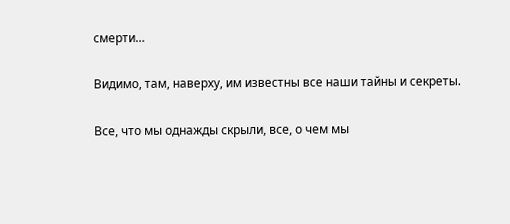смерти…

Видимо, там, наверху, им известны все наши тайны и секреты.

Все, что мы однажды скрыли, все, о чем мы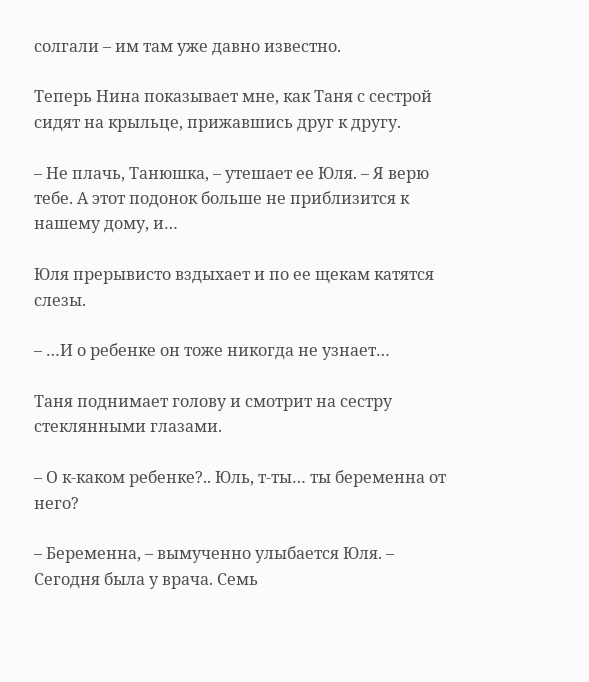солгали – им там уже давно известно.

Теперь Нина показывает мне, как Таня с сестрой сидят на крыльце, прижавшись друг к другу.

– Не плачь, Танюшка, – утешает ее Юля. – Я верю тебе. А этот подонок больше не приблизится к нашему дому, и…

Юля прерывисто вздыхает и по ее щекам катятся слезы.

– …И о ребенке он тоже никогда не узнает…

Таня поднимает голову и смотрит на сестру стеклянными глазами.

– О к-каком ребенке?.. Юль, т-ты… ты беременна от него?

– Беременна, – вымученно улыбается Юля. – Сегодня была у врача. Семь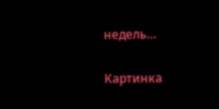недель…

Картинка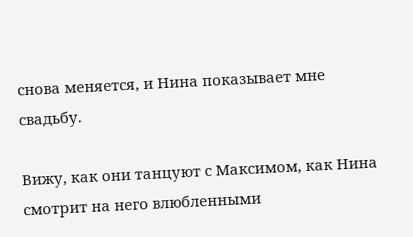снова меняется, и Нина показывает мне свадьбу.

Вижу, как они танцуют с Максимом, как Нина смотрит на него влюбленными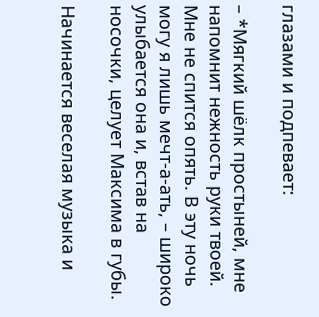глазами и подпевает:

– *Мягкий шёлк простыней, мне напомнит нежность руки твоей. Мне не спится опять. В эту ночь могу я лишь мечт-а-ать, – широко улыбается она и, встав на носочки, целует Максима в губы.

Начинается веселая музыка и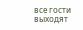все гости выходят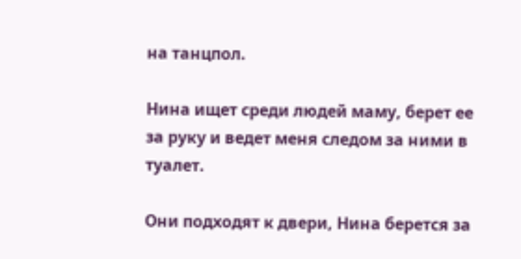на танцпол.

Нина ищет среди людей маму, берет ее за руку и ведет меня следом за ними в туалет.

Они подходят к двери, Нина берется за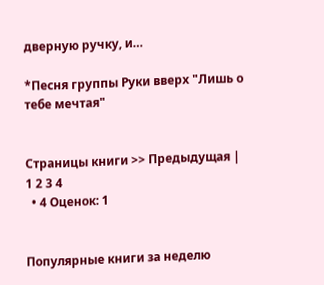дверную ручку, и…

*Песня группы Руки вверх "Лишь о тебе мечтая"


Страницы книги >> Предыдущая | 1 2 3 4
  • 4 Оценок: 1


Популярные книги за неделю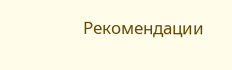Рекомендации